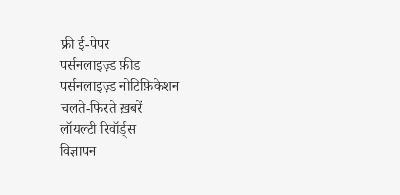फ्री ई-पेपर
पर्सनलाइज़्ड फ़ीड
पर्सनलाइज़्ड नोटिफ़िकेशन
चलते-फिरते ख़बरें
लॉयल्टी रिवॉर्ड्स
विज्ञापन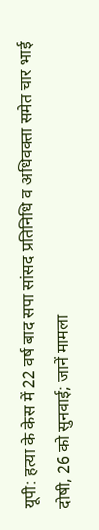यूपी: हत्या के केस में 22 वर्ष बाद सपा सांसद प्रतिनिधि व अधिवक्ता समेत चार भाई दोषी, 26 को सुनवाई; जानें मामला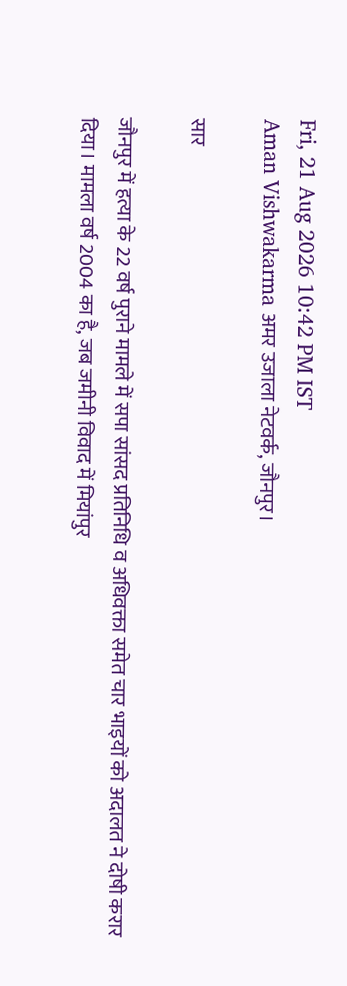Fri, 21 Aug 2026 10:42 PM IST
Aman Vishwakarma अमर उजाला नेटवर्क, जौनपुर।

सार

जौनपुर में हत्या के 22 वर्ष पुराने मामले में सपा सांसद प्रतिनिधि व अधिवक्ता समेत चार भाइयों को अदालत ने दोषी करार दिया। मामला वर्ष 2004 का है, जब जमीनी विवाद में मियांपुर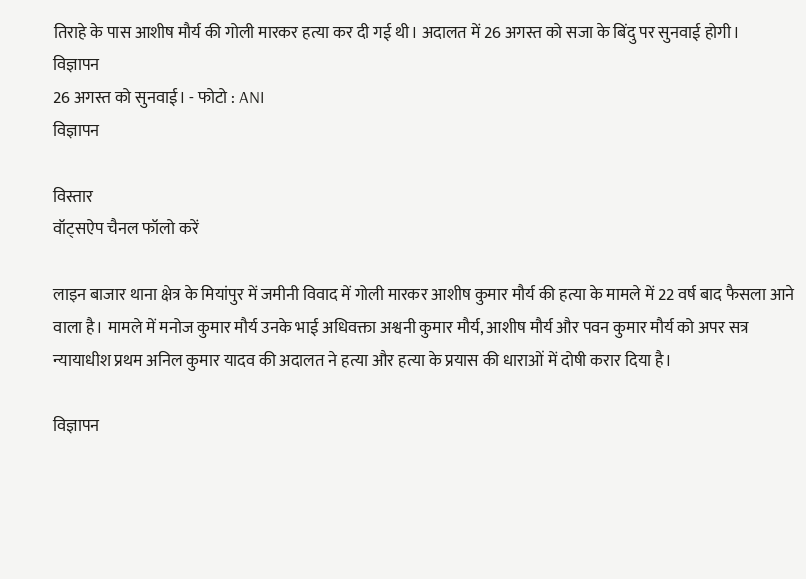तिराहे के पास आशीष मौर्य की गोली मारकर हत्या कर दी गई थी। अदालत में 26 अगस्त को सजा के बिंदु पर सुनवाई होगी।
विज्ञापन
26 अगस्त को सुनवाई। - फोटो : ANI
विज्ञापन

विस्तार
वॉट्सऐप चैनल फॉलो करें

लाइन बाजार थाना क्षेत्र के मियांपुर में जमीनी विवाद में गोली मारकर आशीष कुमार मौर्य की हत्या के मामले में 22 वर्ष बाद फैसला आने वाला है। मामले में मनोज कुमार मौर्य उनके भाई अधिवक्ता अश्वनी कुमार मौर्य, आशीष मौर्य और पवन कुमार मौर्य को अपर सत्र न्यायाधीश प्रथम अनिल कुमार यादव की अदालत ने हत्या और हत्या के प्रयास की धाराओं में दोषी करार दिया है।

विज्ञापन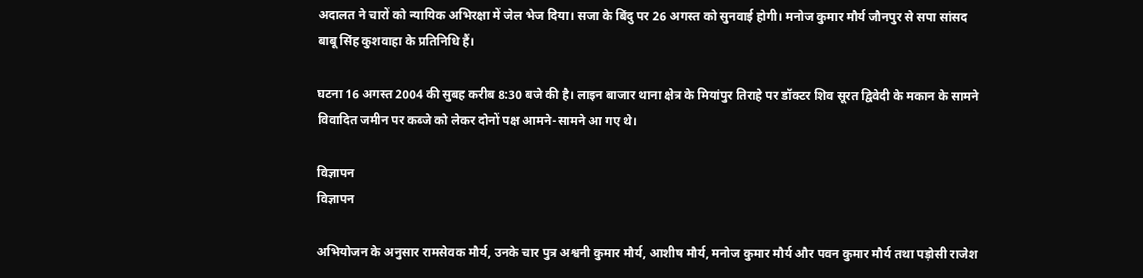अदालत ने चारों को न्यायिक अभिरक्षा में जेल भेज दिया। सजा के बिंदु पर 26 अगस्त को सुनवाई होगी। मनोज कुमार मौर्य जौनपुर से सपा सांसद बाबू सिंह कुशवाहा के प्रतिनिधि हैं।

घटना 16 अगस्त 2004 की सुबह करीब 8:30 बजे की है। लाइन बाजार थाना क्षेत्र के मियांपुर तिराहे पर डॉक्टर शिव सूरत द्विवेदी के मकान के सामने विवादित जमीन पर कब्जे को लेकर दोनों पक्ष आमने-सामने आ गए थे।

विज्ञापन
विज्ञापन

अभियोजन के अनुसार रामसेवक मौर्य, उनके चार पुत्र अश्वनी कुमार मौर्य, आशीष मौर्य, मनोज कुमार मौर्य और पवन कुमार मौर्य तथा पड़ोसी राजेश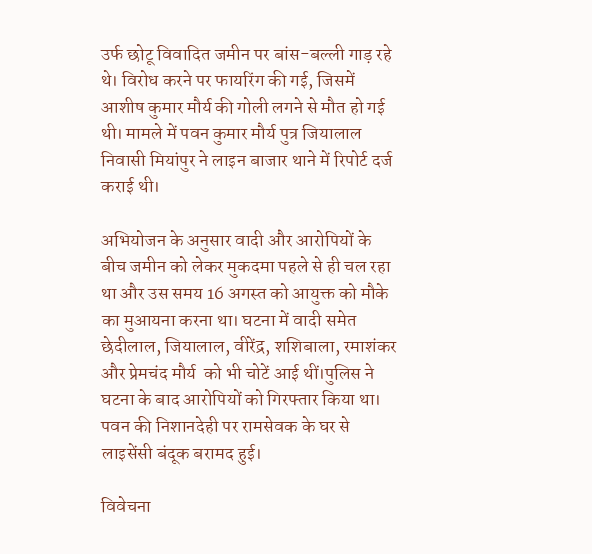उर्फ छोटू विवादित जमीन पर बांस-बल्ली गाड़ रहे थे। विरोध करने पर फायरिंग की गई, जिसमें आशीष कुमार मौर्य की गोली लगने से मौत हो गई थी। मामले में पवन कुमार मौर्य पुत्र जियालाल निवासी मियांपुर ने लाइन बाजार थाने में रिपोर्ट दर्ज कराई थी।

अभियोजन के अनुसार वादी और आरोपियों के बीच जमीन को लेकर मुकदमा पहले से ही चल रहा था और उस समय 16 अगस्त को आयुक्त को मौके का मुआयना करना था। घटना में वादी समेत छेदीलाल, जियालाल, वीरेंद्र, शशिबाला, रमाशंकर और प्रेमचंद मौर्य  को भी चोटें आई थीं।पुलिस ने घटना के बाद आरोपियों को गिरफ्तार किया था। पवन की निशानदेही पर रामसेवक के घर से लाइसेंसी बंदूक बरामद हुई।

विवेचना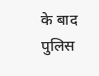के बाद पुलिस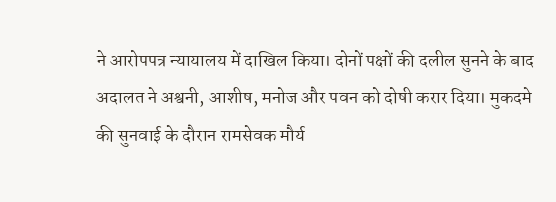ने आरोपपत्र न्यायालय में दाखिल किया। दोनों पक्षों की दलील सुनने के बाद अदालत ने अश्वनी, आशीष, मनोज और पवन को दोषी करार दिया। मुकदमे की सुनवाई के दौरान रामसेवक मौर्य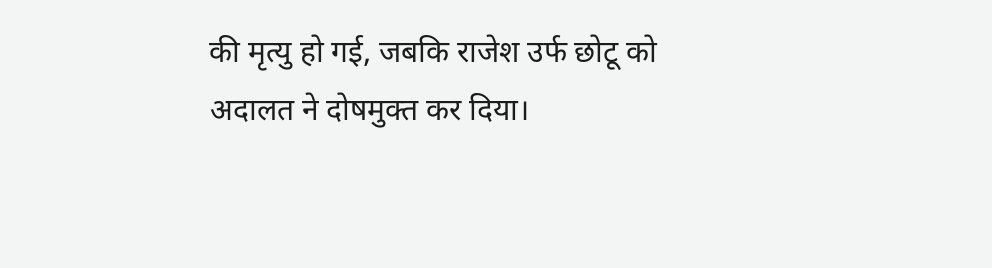की मृत्यु हो गई, जबकि राजेश उर्फ छोटू को अदालत ने दोषमुक्त कर दिया।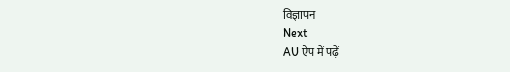विज्ञापन
Next
AU ऐप में पढ़ें